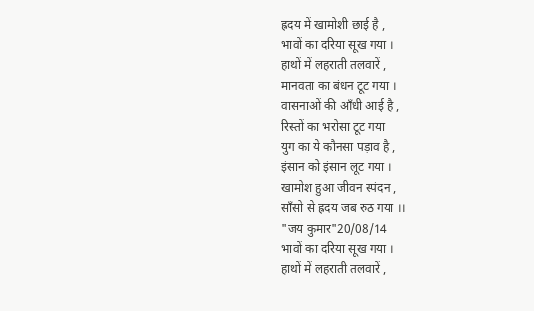ह्रदय में खामोशी छाई है ,
भावों का दरिया सूख गया ।
हाथों में लहराती तलवारें ,
मानवता का बंधन टूट गया ।
वासनाओं की आँधी आई है ,
रिस्तों का भरोसा टूट गया
युग का ये कौनसा पड़ाव है ,
इंसान को इंसान लूट गया ।
खामोश हुआ जीवन स्पंदन ,
साँसो से ह्रदय जब रुठ गया ।।
"जय कुमार"20/08/14
भावों का दरिया सूख गया ।
हाथों में लहराती तलवारें ,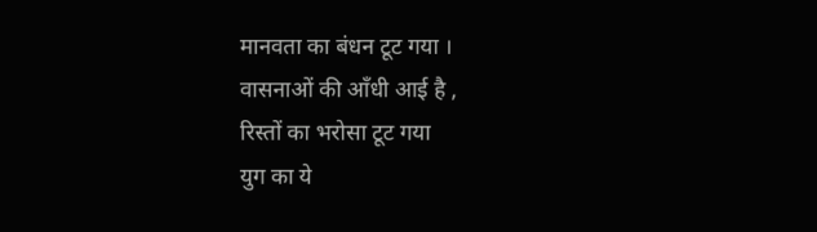मानवता का बंधन टूट गया ।
वासनाओं की आँधी आई है ,
रिस्तों का भरोसा टूट गया
युग का ये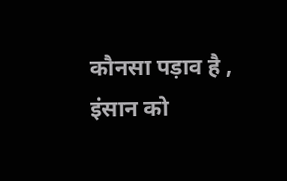कौनसा पड़ाव है ,
इंसान को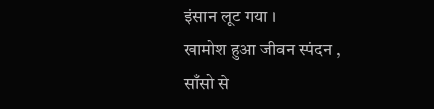इंसान लूट गया ।
खामोश हुआ जीवन स्पंदन ,
साँसो से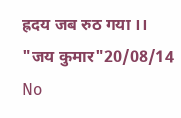ह्रदय जब रुठ गया ।।
"जय कुमार"20/08/14
No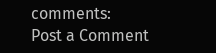comments:
Post a Comment